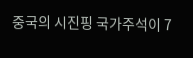중국의 시진핑 국가주석이 7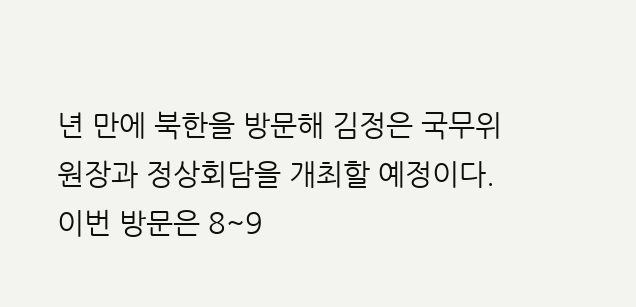년 만에 북한을 방문해 김정은 국무위원장과 정상회담을 개최할 예정이다. 이번 방문은 8~9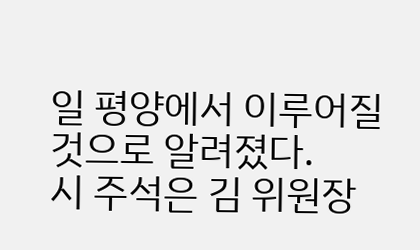일 평양에서 이루어질 것으로 알려졌다.
시 주석은 김 위원장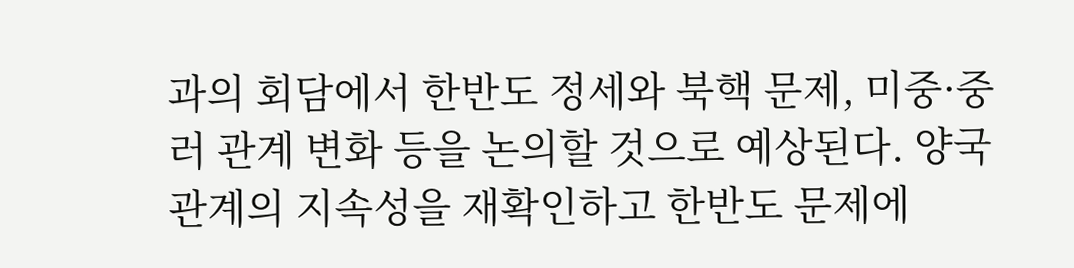과의 회담에서 한반도 정세와 북핵 문제, 미중·중러 관계 변화 등을 논의할 것으로 예상된다. 양국 관계의 지속성을 재확인하고 한반도 문제에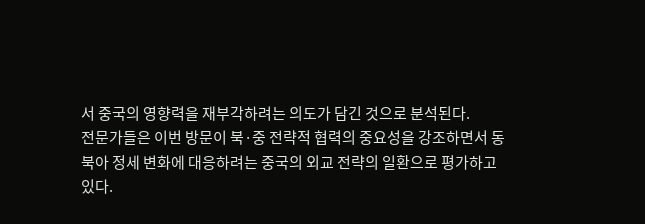서 중국의 영향력을 재부각하려는 의도가 담긴 것으로 분석된다.
전문가들은 이번 방문이 북·중 전략적 협력의 중요성을 강조하면서 동북아 정세 변화에 대응하려는 중국의 외교 전략의 일환으로 평가하고 있다.